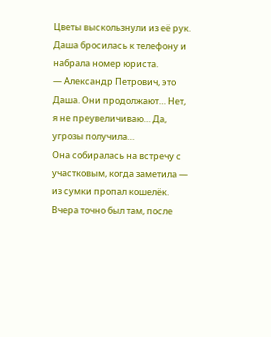Цветы выскользнули из её рук. Даша бросилась к телефону и набрала номер юриста.
— Александр Петрович, это Даша. Они продолжают… Нет, я не преувеличиваю… Да, угрозы получила…
Она собиралась на встречу с участковым, когда заметила — из сумки пропал кошелёк. Вчера точно был там, после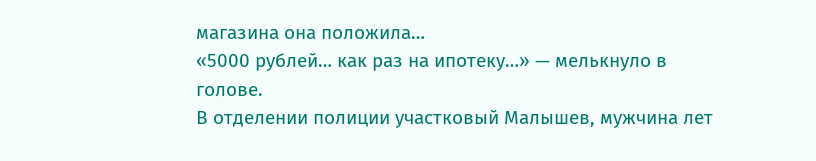магазина она положила…
«5000 рублей… как раз на ипотеку…» — мелькнуло в голове.
В отделении полиции участковый Малышев, мужчина лет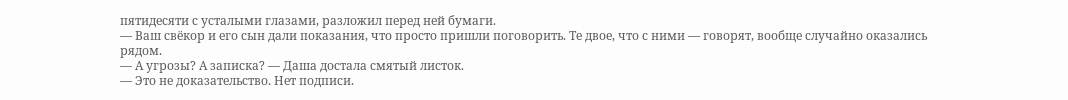пятидесяти с усталыми глазами, разложил перед ней бумаги.
— Ваш свёкор и его сын дали показания, что просто пришли поговорить. Те двое, что с ними — говорят, вообще случайно оказались рядом.
— А угрозы? А записка? — Даша достала смятый листок.
— Это не доказательство. Нет подписи.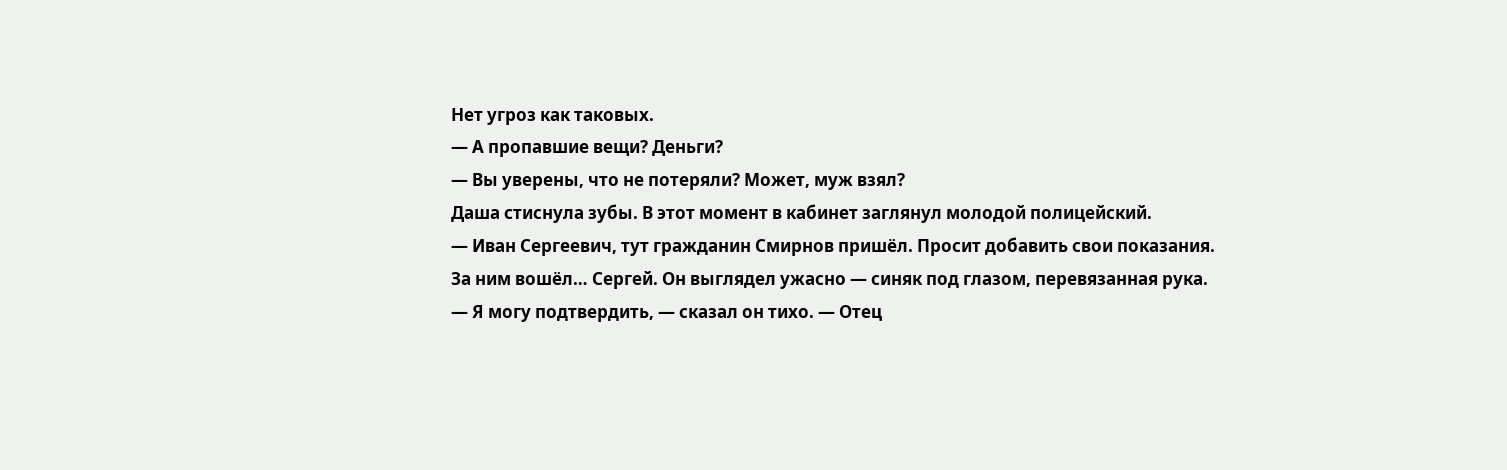Нет угроз как таковых.
— А пропавшие вещи? Деньги?
— Вы уверены, что не потеряли? Может, муж взял?
Даша стиснула зубы. В этот момент в кабинет заглянул молодой полицейский.
— Иван Сергеевич, тут гражданин Смирнов пришёл. Просит добавить свои показания.
За ним вошёл… Сергей. Он выглядел ужасно — синяк под глазом, перевязанная рука.
— Я могу подтвердить, — сказал он тихо. — Отец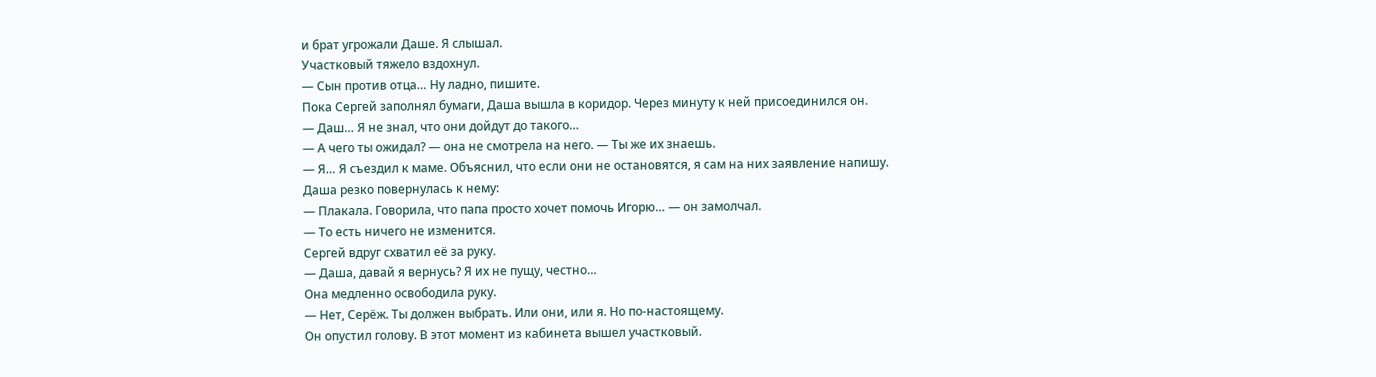и брат угрожали Даше. Я слышал.
Участковый тяжело вздохнул.
— Сын против отца… Ну ладно, пишите.
Пока Сергей заполнял бумаги, Даша вышла в коридор. Через минуту к ней присоединился он.
— Даш… Я не знал, что они дойдут до такого…
— А чего ты ожидал? — она не смотрела на него. — Ты же их знаешь.
— Я… Я съездил к маме. Объяснил, что если они не остановятся, я сам на них заявление напишу.
Даша резко повернулась к нему:
— Плакала. Говорила, что папа просто хочет помочь Игорю… — он замолчал.
— То есть ничего не изменится.
Сергей вдруг схватил её за руку.
— Даша, давай я вернусь? Я их не пущу, честно…
Она медленно освободила руку.
— Нет, Серёж. Ты должен выбрать. Или они, или я. Но по-настоящему.
Он опустил голову. В этот момент из кабинета вышел участковый.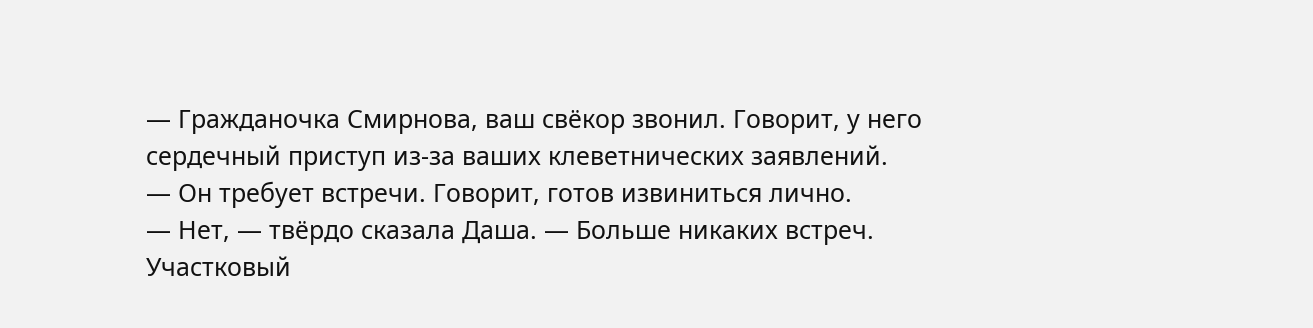— Гражданочка Смирнова, ваш свёкор звонил. Говорит, у него сердечный приступ из-за ваших клеветнических заявлений.
— Он требует встречи. Говорит, готов извиниться лично.
— Нет, — твёрдо сказала Даша. — Больше никаких встреч.
Участковый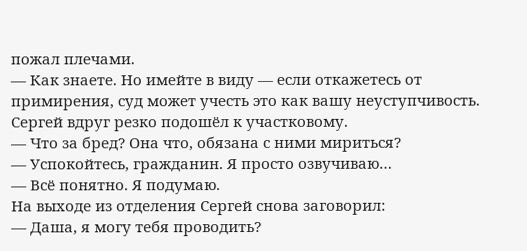пожал плечами.
— Как знаете. Но имейте в виду — если откажетесь от примирения, суд может учесть это как вашу неуступчивость.
Сергей вдруг резко подошёл к участковому.
— Что за бред? Она что, обязана с ними мириться?
— Успокойтесь, гражданин. Я просто озвучиваю…
— Всё понятно. Я подумаю.
На выходе из отделения Сергей снова заговорил:
— Даша, я могу тебя проводить?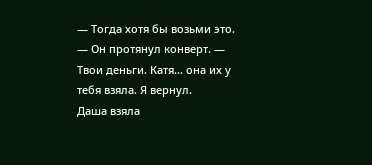— Тогда хотя бы возьми это. — Он протянул конверт. — Твои деньги. Катя… она их у тебя взяла. Я вернул.
Даша взяла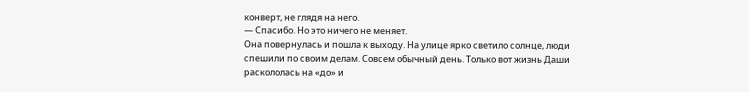конверт, не глядя на него.
— Спасибо. Но это ничего не меняет.
Она повернулась и пошла к выходу. На улице ярко светило солнце, люди спешили по своим делам. Совсем обычный день. Только вот жизнь Даши раскололась на «до» и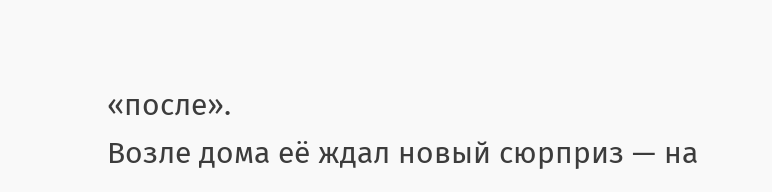«после».
Возле дома её ждал новый сюрприз — на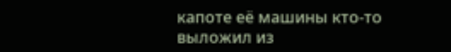капоте её машины кто-то выложил из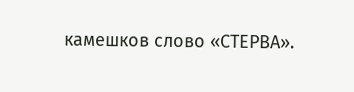камешков слово «СТЕРВА».